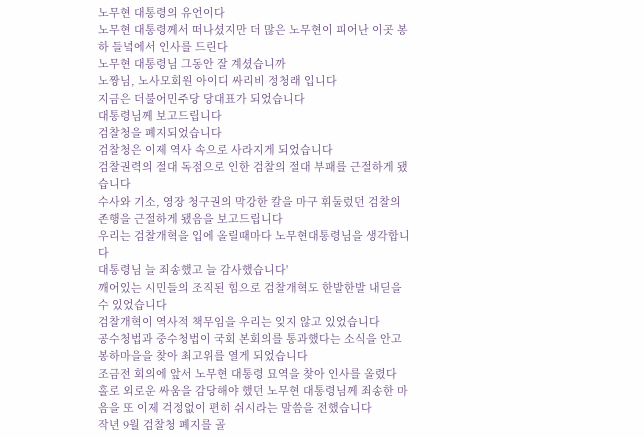노무현 대통령의 유언이다
노무현 대통령께서 떠나셨지만 더 많은 노무현이 피어난 이곳 봉하 들녘에서 인사를 드린다
노무현 대통령님 그동안 잘 계셨습니까
노짱님, 노사모회원 아이디 싸리비 정청래 입니다
지금은 더불어민주당 당대표가 되었습니다
대통령님께 보고드립니다
검찰청을 폐지되었습니다
검찰청은 이제 역사 속으로 사라지게 되었습니다
검찰권력의 절대 독점으로 인한 검찰의 절대 부패를 근절하게 됐습니다
수사와 기소, 영장 청구권의 막강한 칼을 마구 휘둘렀던 검찰의 존행을 근절하게 됐음을 보고드립니다
우리는 검찰개혁을 입에 올릴때마다 노무현대통령님을 생각합니다
대통령님 늘 죄송했고 늘 감사했습니다'
깨어있는 시민들의 조직된 힘으로 검찰개혁도 한발한발 내딛을 수 있었습니다
검찰개혁이 역사적 책무임을 우리는 잊지 않고 있었습니다
공수청법과 중수청법이 국회 본회의를 통과했다는 소식을 안고 봉하마을을 찾아 최고위를 열게 되었습니다
조금전 회의에 앞서 노무현 대통령 묘역을 찾아 인사를 올렸다
홀로 외로운 싸움을 감당해야 했던 노무현 대통령님께 죄송한 마음을 또 이제 걱정없이 편히 쉬시라는 말씀을 전했습니다
작년 9월 검찰청 폐지를 골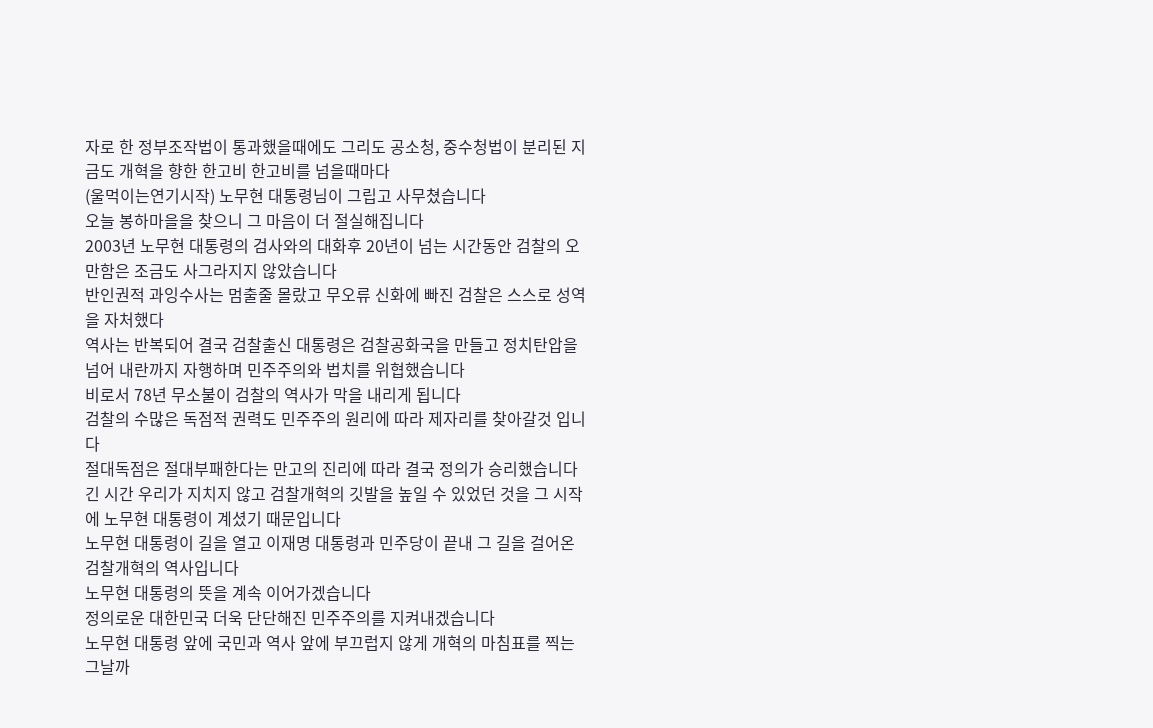자로 한 정부조작법이 통과했을때에도 그리도 공소청, 중수청법이 분리된 지금도 개혁을 향한 한고비 한고비를 넘을때마다
(울먹이는연기시작) 노무현 대통령님이 그립고 사무쳤습니다
오늘 봉하마을을 찾으니 그 마음이 더 절실해집니다
2003년 노무현 대통령의 검사와의 대화후 20년이 넘는 시간동안 검찰의 오만함은 조금도 사그라지지 않았습니다
반인권적 과잉수사는 멈출줄 몰랐고 무오류 신화에 빠진 검찰은 스스로 성역을 자처했다
역사는 반복되어 결국 검찰출신 대통령은 검찰공화국을 만들고 정치탄압을 넘어 내란까지 자행하며 민주주의와 법치를 위협했습니다
비로서 78년 무소불이 검찰의 역사가 막을 내리게 됩니다
검찰의 수많은 독점적 권력도 민주주의 원리에 따라 제자리를 찾아갈것 입니다
절대독점은 절대부패한다는 만고의 진리에 따라 결국 정의가 승리했습니다
긴 시간 우리가 지치지 않고 검찰개혁의 깃발을 높일 수 있었던 것을 그 시작에 노무현 대통령이 계셨기 때문입니다
노무현 대통령이 길을 열고 이재명 대통령과 민주당이 끝내 그 길을 걸어온 검찰개혁의 역사입니다
노무현 대통령의 뜻을 계속 이어가겠습니다
정의로운 대한민국 더욱 단단해진 민주주의를 지켜내겠습니다
노무현 대통령 앞에 국민과 역사 앞에 부끄럽지 않게 개혁의 마침표를 찍는 그날까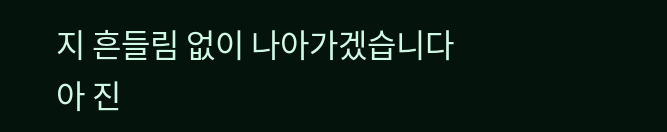지 흔들림 없이 나아가겠습니다
아 진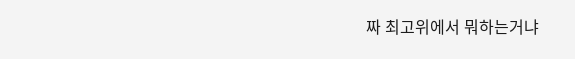짜 최고위에서 뭐하는거냐